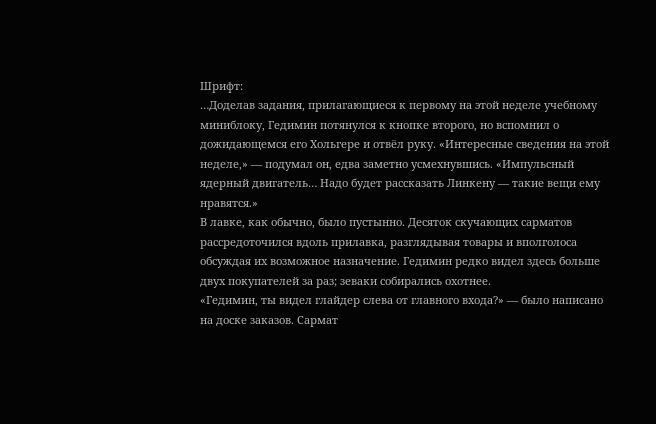Шрифт:
…Доделав задания, прилагающиеся к первому на этой неделе учебному миниблоку, Гедимин потянулся к кнопке второго, но вспомнил о дожидающемся его Хольгере и отвёл руку. «Интересные сведения на этой неделе,» — подумал он, едва заметно усмехнувшись. «Импульсный ядерный двигатель… Надо будет рассказать Линкену — такие вещи ему нравятся.»
В лавке, как обычно, было пустынно. Десяток скучающих сарматов рассредоточился вдоль прилавка, разглядывая товары и вполголоса обсуждая их возможное назначение. Гедимин редко видел здесь больше двух покупателей за раз; зеваки собирались охотнее.
«Гедимин, ты видел глайдер слева от главного входа?» — было написано на доске заказов. Сармат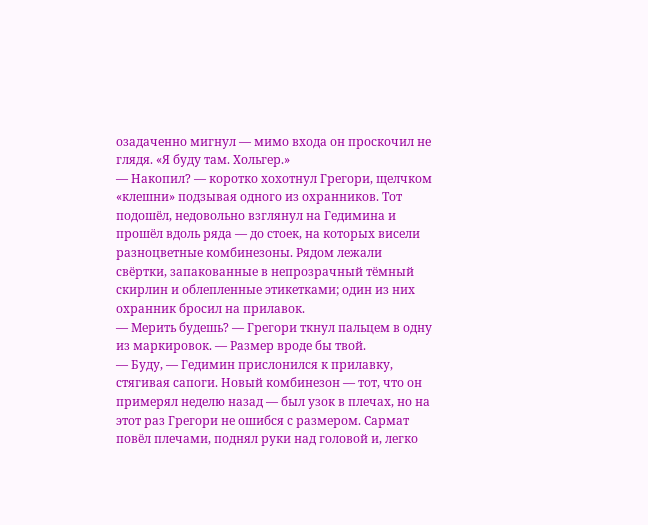озадаченно мигнул — мимо входа он проскочил не глядя. «Я буду там. Хольгер.»
— Накопил? — коротко хохотнул Грегори, щелчком «клешни» подзывая одного из охранников. Тот подошёл, недовольно взглянул на Гедимина и прошёл вдоль ряда — до стоек, на которых висели разноцветные комбинезоны. Рядом лежали свёртки, запакованные в непрозрачный тёмный скирлин и облепленные этикетками; один из них охранник бросил на прилавок.
— Мерить будешь? — Грегори ткнул пальцем в одну из маркировок. — Размер вроде бы твой.
— Буду, — Гедимин прислонился к прилавку, стягивая сапоги. Новый комбинезон — тот, что он примерял неделю назад — был узок в плечах, но на этот раз Грегори не ошибся с размером. Сармат повёл плечами, поднял руки над головой и, легко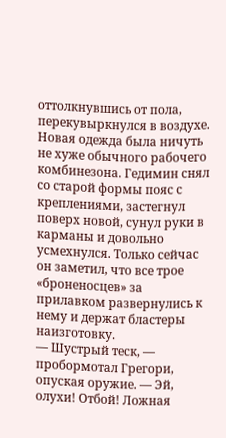оттолкнувшись от пола, перекувыркнулся в воздухе. Новая одежда была ничуть не хуже обычного рабочего комбинезона. Гедимин снял со старой формы пояс с креплениями, застегнул поверх новой, сунул руки в карманы и довольно усмехнулся. Только сейчас он заметил, что все трое «броненосцев» за прилавком развернулись к нему и держат бластеры наизготовку.
— Шустрый теск, — пробормотал Грегори, опуская оружие. — Эй, олухи! Отбой! Ложная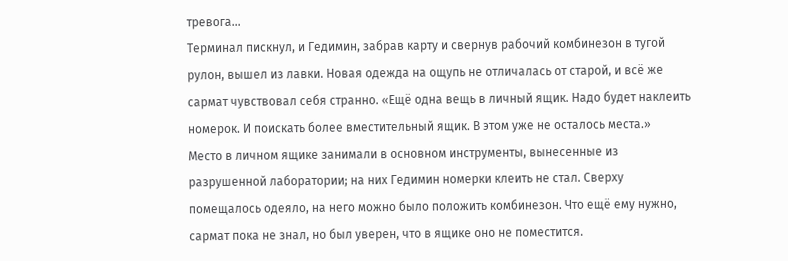тревога…
Терминал пискнул, и Гедимин, забрав карту и свернув рабочий комбинезон в тугой рулон, вышел из лавки. Новая одежда на ощупь не отличалась от старой, и всё же сармат чувствовал себя странно. «Ещё одна вещь в личный ящик. Надо будет наклеить номерок. И поискать более вместительный ящик. В этом уже не осталось места.»
Место в личном ящике занимали в основном инструменты, вынесенные из разрушенной лаборатории; на них Гедимин номерки клеить не стал. Сверху помещалось одеяло, на него можно было положить комбинезон. Что ещё ему нужно, сармат пока не знал, но был уверен, что в ящике оно не поместится.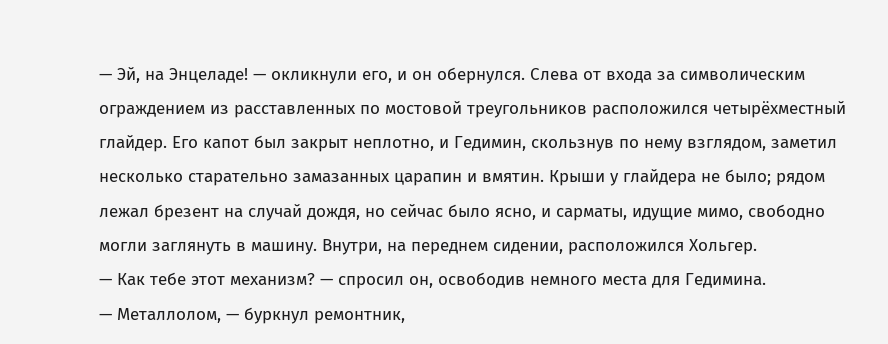— Эй, на Энцеладе! — окликнули его, и он обернулся. Слева от входа за символическим ограждением из расставленных по мостовой треугольников расположился четырёхместный глайдер. Его капот был закрыт неплотно, и Гедимин, скользнув по нему взглядом, заметил несколько старательно замазанных царапин и вмятин. Крыши у глайдера не было; рядом лежал брезент на случай дождя, но сейчас было ясно, и сарматы, идущие мимо, свободно могли заглянуть в машину. Внутри, на переднем сидении, расположился Хольгер.
— Как тебе этот механизм? — спросил он, освободив немного места для Гедимина.
— Металлолом, — буркнул ремонтник,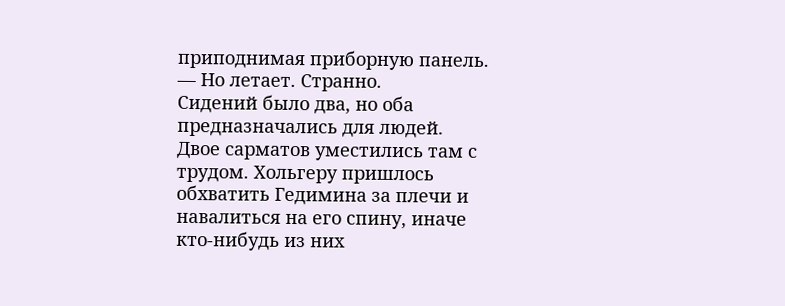приподнимая приборную панель. — Но летает. Странно.
Сидений было два, но оба предназначались для людей. Двое сарматов уместились там с трудом. Хольгеру пришлось обхватить Гедимина за плечи и навалиться на его спину, иначе кто-нибудь из них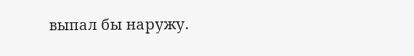выпал бы наружу.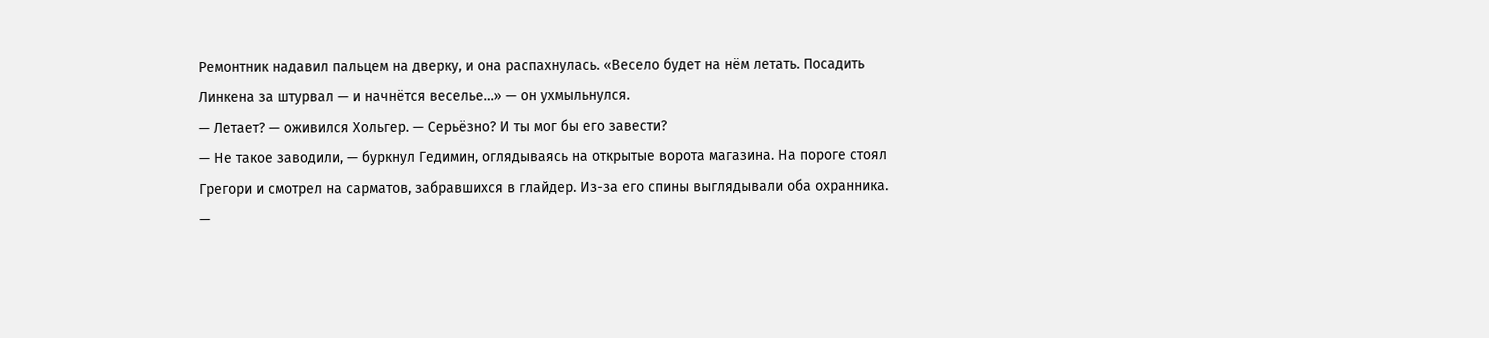Ремонтник надавил пальцем на дверку, и она распахнулась. «Весело будет на нём летать. Посадить Линкена за штурвал — и начнётся веселье…» — он ухмыльнулся.
— Летает? — оживился Хольгер. — Серьёзно? И ты мог бы его завести?
— Не такое заводили, — буркнул Гедимин, оглядываясь на открытые ворота магазина. На пороге стоял Грегори и смотрел на сарматов, забравшихся в глайдер. Из-за его спины выглядывали оба охранника.
—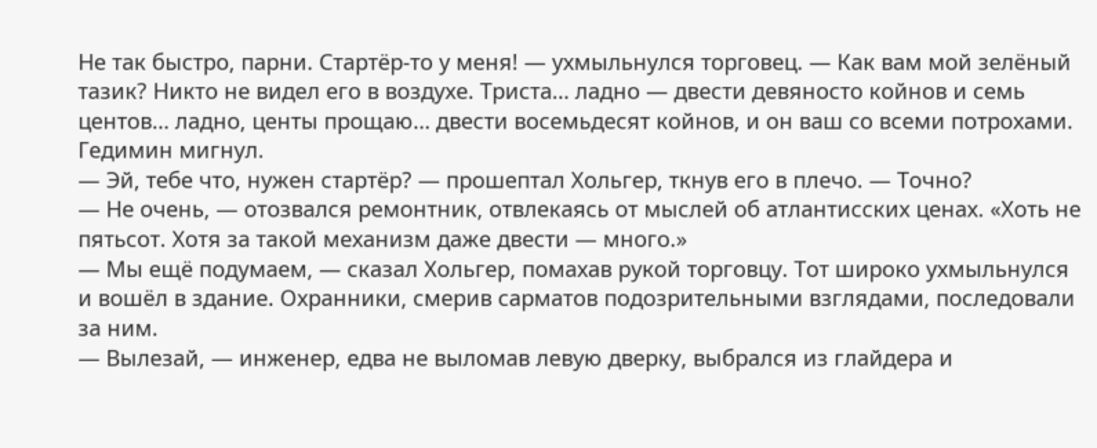Не так быстро, парни. Стартёр-то у меня! — ухмыльнулся торговец. — Как вам мой зелёный тазик? Никто не видел его в воздухе. Триста… ладно — двести девяносто койнов и семь центов… ладно, центы прощаю… двести восемьдесят койнов, и он ваш со всеми потрохами.
Гедимин мигнул.
— Эй, тебе что, нужен стартёр? — прошептал Хольгер, ткнув его в плечо. — Точно?
— Не очень, — отозвался ремонтник, отвлекаясь от мыслей об атлантисских ценах. «Хоть не пятьсот. Хотя за такой механизм даже двести — много.»
— Мы ещё подумаем, — сказал Хольгер, помахав рукой торговцу. Тот широко ухмыльнулся и вошёл в здание. Охранники, смерив сарматов подозрительными взглядами, последовали за ним.
— Вылезай, — инженер, едва не выломав левую дверку, выбрался из глайдера и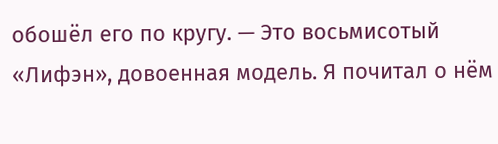обошёл его по кругу. — Это восьмисотый «Лифэн», довоенная модель. Я почитал о нём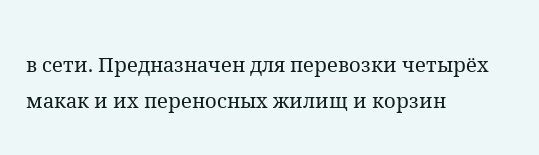в сети. Предназначен для перевозки четырёх макак и их переносных жилищ и корзин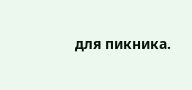для пикника.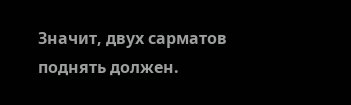Значит, двух сарматов поднять должен.